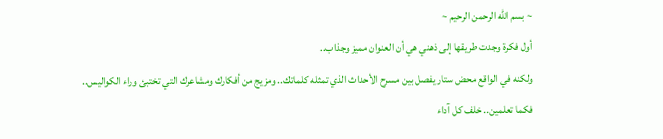~ بسم الله الرحمن الرحيم ~
أول فكرة وجدت طريقها إلى ذهني هي أن العنوان مميز وجذاب..
ولكنه في الواقع محض ستار يفصل بين مسرح الأحداث الذي تمثله كلماتك.. ومزيج من أفكارك ومشاعرك التي تختبئ وراء الكواليس..
فكما تعلمين.. خلف كل آداء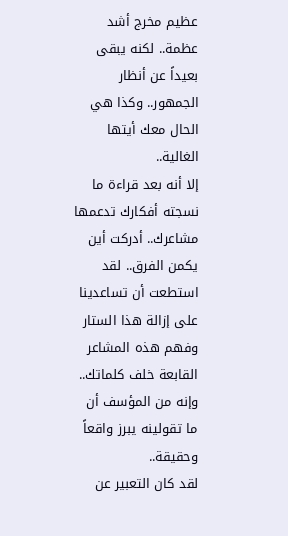عظيم مخرج أشد عظمة.. لكنه يبقى بعيداً عن أنظار الجمهور.. وكذا هي الحال معك أيتها الغالية..
إلا أنه بعد قراءة ما نسجته أفكارك تدعمها مشاعرك.. أدركت أين يكمن الفرق.. لقد استطعت أن تساعدينا على إزالة هذا الستار وفهم هذه المشاعر القابعة خلف كلماتك.. وإنه من المؤسف أن ما تقولينه يبرز واقعاً وحقيقة..
لقد كان التعبير عن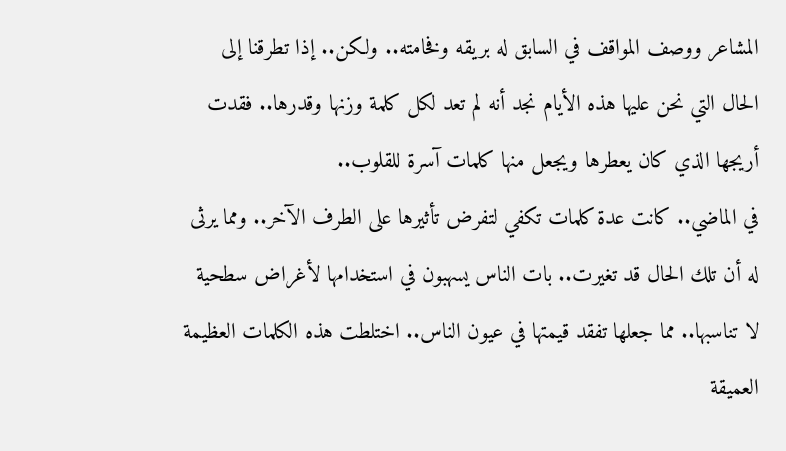المشاعر ووصف المواقف في السابق له بريقه وفخامته.. ولكن.. إذا تطرقنا إلى الحال التي نحن عليها هذه الأيام نجد أنه لم تعد لكل كلمة وزنها وقدرها.. فقدت أريجها الذي كان يعطرها ويجعل منها كلمات آسرة للقلوب..
في الماضي.. كانت عدة كلمات تكفي لتفرض تأثيرها على الطرف الآخر.. ومما يرثى له أن تلك الحال قد تغيرت.. بات الناس يسهبون في استخدامها لأغراض سطحية لا تناسبها.. مما جعلها تفقد قيمتها في عيون الناس.. اختلطت هذه الكلمات العظيمة العميقة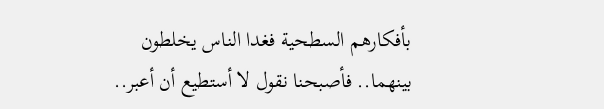بأفكارهم السطحية فغدا الناس يخلطون بينهما.. فأصبحنا نقول لا أستطيع أن أعبر..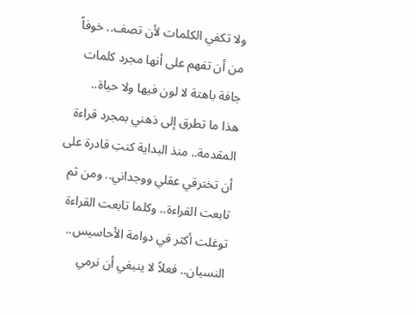ولا تكفي الكلمات لأن تصف.. خوفاً من أن تفهم على أنها مجرد كلمات جافة باهتة لا لون فيها ولا حياة..
هذا ما تطرق إلى ذهني بمجرد قراءة المقدمة.. منذ البداية كنتِ قادرة على أن تخترقي عقلي ووجداني.. ومن ثم تابعت القراءة.. وكلما تابعت القراءة توغلت أكثر في دوامة الأحاسيس..
النسيان.. فعلاً لا ينبغي أن نرمي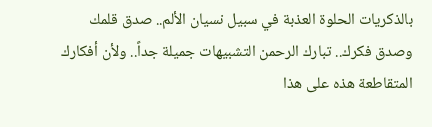بالذكريات الحلوة العذبة في سبيل نسيان الألم.. صدق قلمك وصدق فكرك.. تبارك الرحمن التشبيهات جميلة جداً.. ولأن أفكارك المتقاطعة هذه على هذا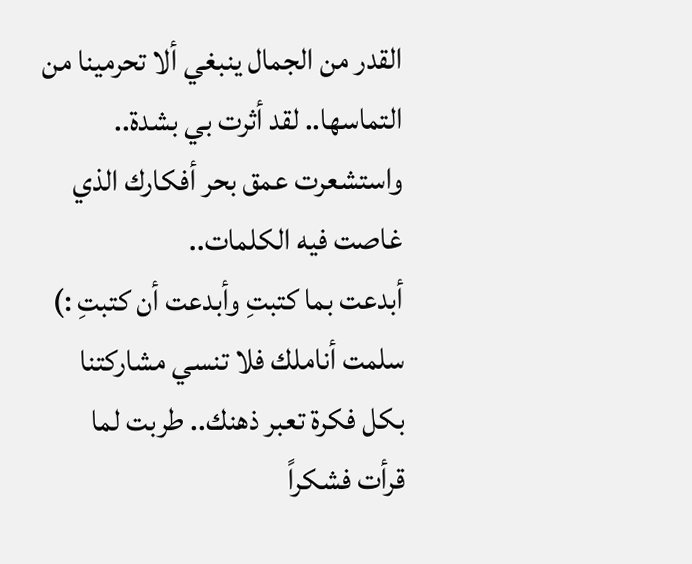القدر من الجمال ينبغي ألا تحرمينا من التماسها.. لقد أثرت بي بشدة.. واستشعرت عمق بحر أفكارك الذي غاصت فيه الكلمات..
أبدعت بما كتبتِ وأبدعت أن كتبتِ :)
سلمت أناملك فلا تنسي مشاركتنا بكل فكرة تعبر ذهنك.. طربت لما قرأت فشكراً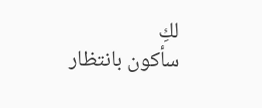لكِ
سأكون بانتظار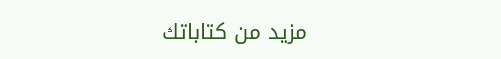مزيد من كتاباتك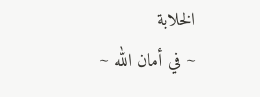الخلابة
~ في أمان الله ~